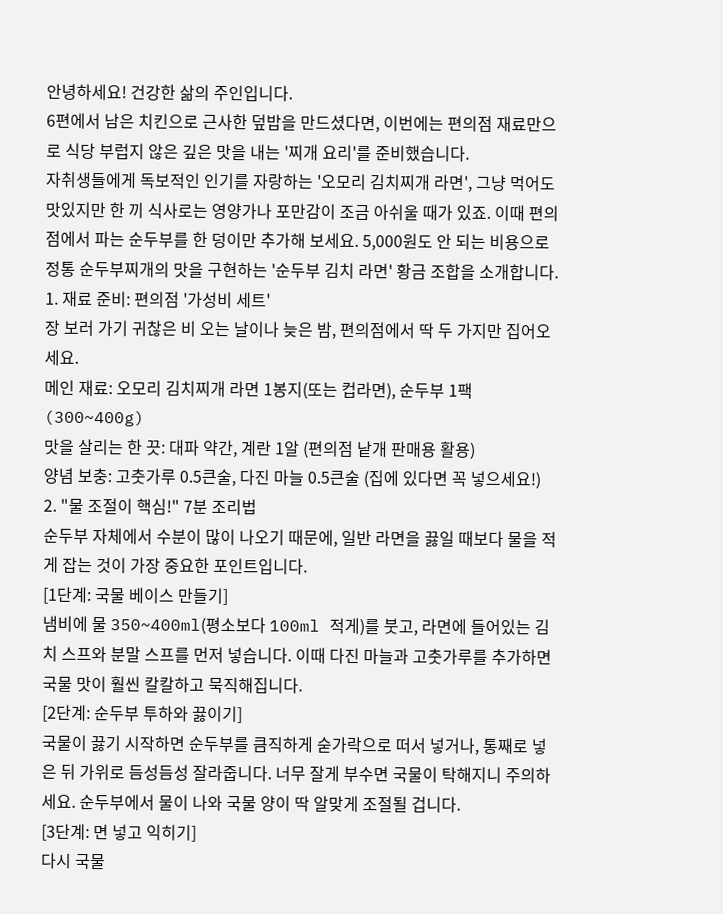안녕하세요! 건강한 삶의 주인입니다.
6편에서 남은 치킨으로 근사한 덮밥을 만드셨다면, 이번에는 편의점 재료만으로 식당 부럽지 않은 깊은 맛을 내는 '찌개 요리'를 준비했습니다.
자취생들에게 독보적인 인기를 자랑하는 '오모리 김치찌개 라면', 그냥 먹어도 맛있지만 한 끼 식사로는 영양가나 포만감이 조금 아쉬울 때가 있죠. 이때 편의점에서 파는 순두부를 한 덩이만 추가해 보세요. 5,000원도 안 되는 비용으로 정통 순두부찌개의 맛을 구현하는 '순두부 김치 라면' 황금 조합을 소개합니다.
1. 재료 준비: 편의점 '가성비 세트'
장 보러 가기 귀찮은 비 오는 날이나 늦은 밤, 편의점에서 딱 두 가지만 집어오세요.
메인 재료: 오모리 김치찌개 라면 1봉지(또는 컵라면), 순두부 1팩(300~400g)
맛을 살리는 한 끗: 대파 약간, 계란 1알 (편의점 낱개 판매용 활용)
양념 보충: 고춧가루 0.5큰술, 다진 마늘 0.5큰술 (집에 있다면 꼭 넣으세요!)
2. "물 조절이 핵심!" 7분 조리법
순두부 자체에서 수분이 많이 나오기 때문에, 일반 라면을 끓일 때보다 물을 적게 잡는 것이 가장 중요한 포인트입니다.
[1단계: 국물 베이스 만들기]
냄비에 물 350~400ml(평소보다 100ml 적게)를 붓고, 라면에 들어있는 김치 스프와 분말 스프를 먼저 넣습니다. 이때 다진 마늘과 고춧가루를 추가하면 국물 맛이 훨씬 칼칼하고 묵직해집니다.
[2단계: 순두부 투하와 끓이기]
국물이 끓기 시작하면 순두부를 큼직하게 숟가락으로 떠서 넣거나, 통째로 넣은 뒤 가위로 듬성듬성 잘라줍니다. 너무 잘게 부수면 국물이 탁해지니 주의하세요. 순두부에서 물이 나와 국물 양이 딱 알맞게 조절될 겁니다.
[3단계: 면 넣고 익히기]
다시 국물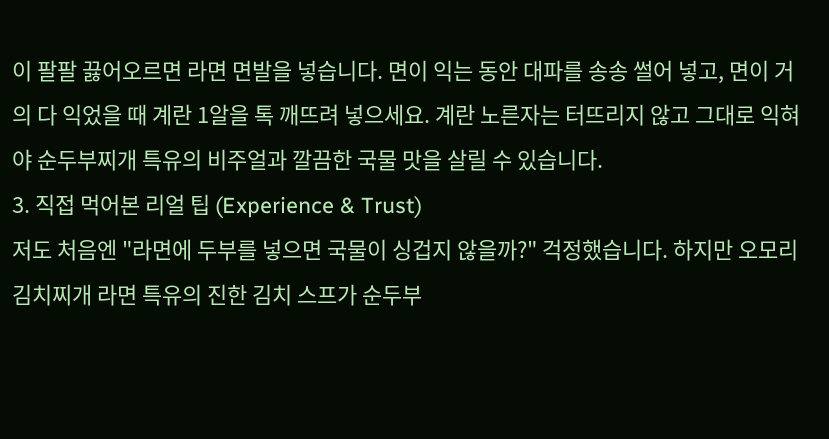이 팔팔 끓어오르면 라면 면발을 넣습니다. 면이 익는 동안 대파를 송송 썰어 넣고, 면이 거의 다 익었을 때 계란 1알을 톡 깨뜨려 넣으세요. 계란 노른자는 터뜨리지 않고 그대로 익혀야 순두부찌개 특유의 비주얼과 깔끔한 국물 맛을 살릴 수 있습니다.
3. 직접 먹어본 리얼 팁 (Experience & Trust)
저도 처음엔 "라면에 두부를 넣으면 국물이 싱겁지 않을까?" 걱정했습니다. 하지만 오모리 김치찌개 라면 특유의 진한 김치 스프가 순두부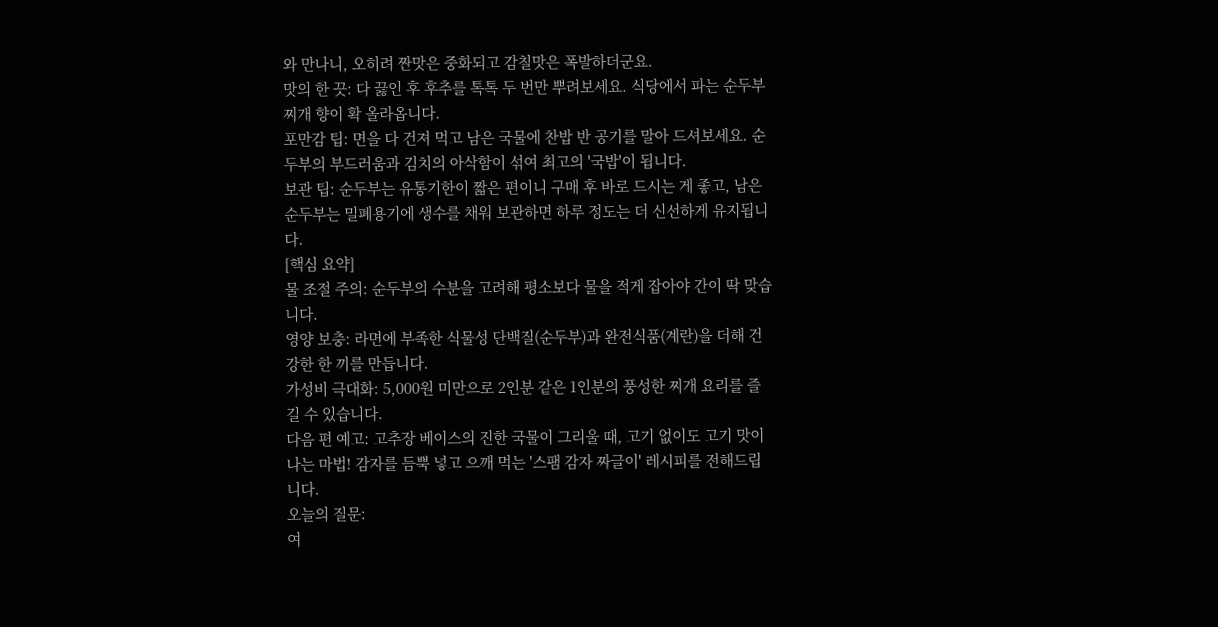와 만나니, 오히려 짠맛은 중화되고 감칠맛은 폭발하더군요.
맛의 한 끗: 다 끓인 후 후추를 톡톡 두 번만 뿌려보세요. 식당에서 파는 순두부찌개 향이 확 올라옵니다.
포만감 팁: 면을 다 건져 먹고 남은 국물에 찬밥 반 공기를 말아 드셔보세요. 순두부의 부드러움과 김치의 아삭함이 섞여 최고의 '국밥'이 됩니다.
보관 팁: 순두부는 유통기한이 짧은 편이니 구매 후 바로 드시는 게 좋고, 남은 순두부는 밀폐용기에 생수를 채워 보관하면 하루 정도는 더 신선하게 유지됩니다.
[핵심 요약]
물 조절 주의: 순두부의 수분을 고려해 평소보다 물을 적게 잡아야 간이 딱 맞습니다.
영양 보충: 라면에 부족한 식물성 단백질(순두부)과 완전식품(계란)을 더해 건강한 한 끼를 만듭니다.
가성비 극대화: 5,000원 미만으로 2인분 같은 1인분의 풍성한 찌개 요리를 즐길 수 있습니다.
다음 편 예고: 고추장 베이스의 진한 국물이 그리울 때, 고기 없이도 고기 맛이 나는 마법! 감자를 듬뿍 넣고 으깨 먹는 '스팸 감자 짜글이' 레시피를 전해드립니다.
오늘의 질문:
여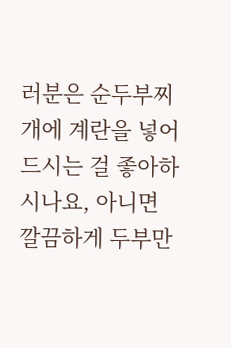러분은 순두부찌개에 계란을 넣어 드시는 걸 좋아하시나요, 아니면 깔끔하게 두부만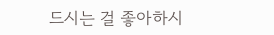드시는 걸 좋아하시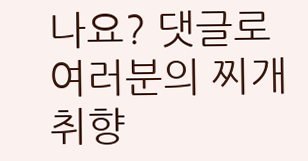나요? 댓글로 여러분의 찌개 취향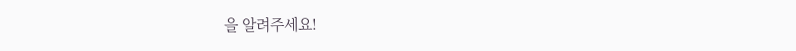을 알려주세요!